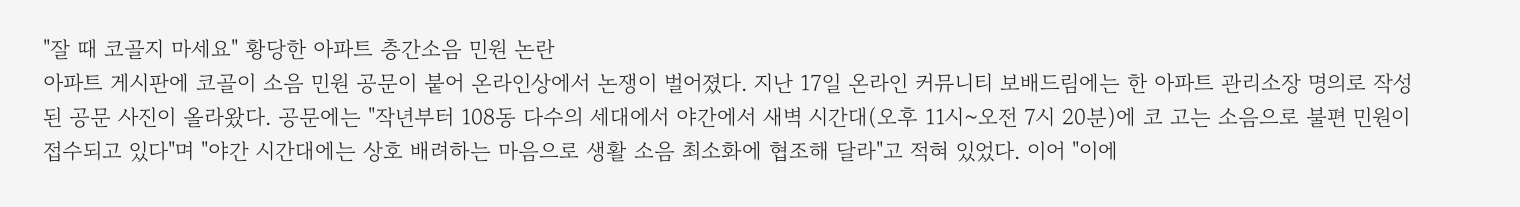"잘 때 코골지 마세요" 황당한 아파트 층간소음 민원 논란
아파트 게시판에 코골이 소음 민원 공문이 붙어 온라인상에서 논쟁이 벌어졌다. 지난 17일 온라인 커뮤니티 보배드림에는 한 아파트 관리소장 명의로 작성된 공문 사진이 올라왔다. 공문에는 "작년부터 108동 다수의 세대에서 야간에서 새벽 시간대(오후 11시~오전 7시 20분)에 코 고는 소음으로 불편 민원이 접수되고 있다"며 "야간 시간대에는 상호 배려하는 마음으로 생활 소음 최소화에 협조해 달라"고 적혀 있었다. 이어 "이에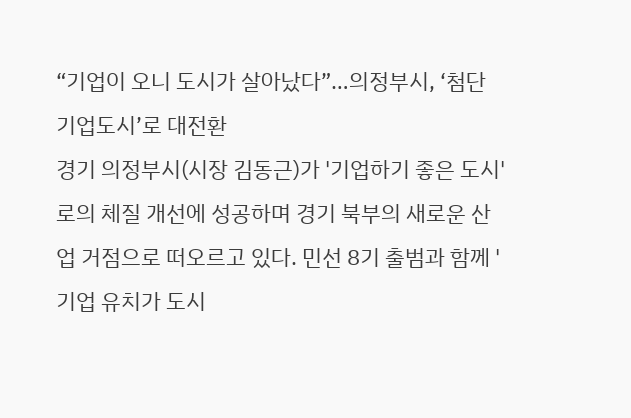“기업이 오니 도시가 살아났다”…의정부시, ‘첨단 기업도시’로 대전환
경기 의정부시(시장 김동근)가 '기업하기 좋은 도시'로의 체질 개선에 성공하며 경기 북부의 새로운 산업 거점으로 떠오르고 있다. 민선 8기 출범과 함께 '기업 유치가 도시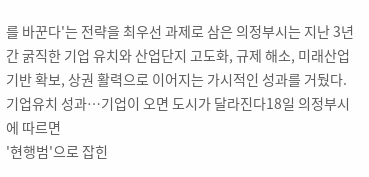를 바꾼다'는 전략을 최우선 과제로 삼은 의정부시는 지난 3년간 굵직한 기업 유치와 산업단지 고도화, 규제 해소, 미래산업 기반 확보, 상권 활력으로 이어지는 가시적인 성과를 거뒀다.기업유치 성과…기업이 오면 도시가 달라진다18일 의정부시에 따르면
'현행범'으로 잡힌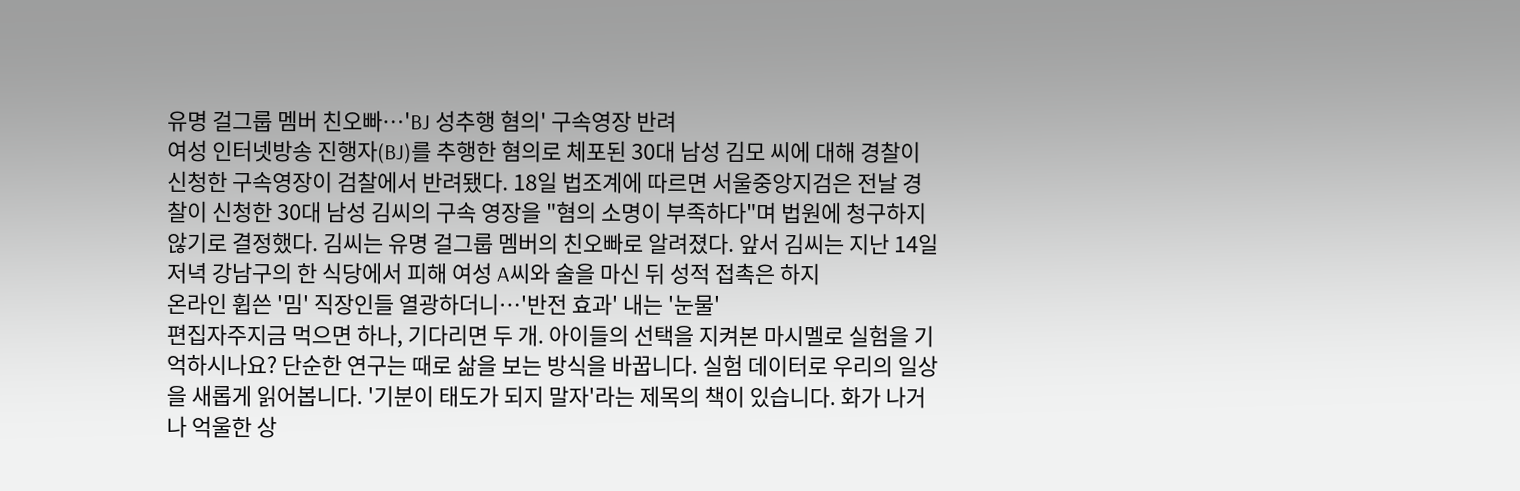유명 걸그룹 멤버 친오빠…'BJ 성추행 혐의' 구속영장 반려
여성 인터넷방송 진행자(BJ)를 추행한 혐의로 체포된 30대 남성 김모 씨에 대해 경찰이 신청한 구속영장이 검찰에서 반려됐다. 18일 법조계에 따르면 서울중앙지검은 전날 경찰이 신청한 30대 남성 김씨의 구속 영장을 "혐의 소명이 부족하다"며 법원에 청구하지 않기로 결정했다. 김씨는 유명 걸그룹 멤버의 친오빠로 알려졌다. 앞서 김씨는 지난 14일 저녁 강남구의 한 식당에서 피해 여성 A씨와 술을 마신 뒤 성적 접촉은 하지
온라인 휩쓴 '밈' 직장인들 열광하더니…'반전 효과' 내는 '눈물'
편집자주지금 먹으면 하나, 기다리면 두 개. 아이들의 선택을 지켜본 마시멜로 실험을 기억하시나요? 단순한 연구는 때로 삶을 보는 방식을 바꿉니다. 실험 데이터로 우리의 일상을 새롭게 읽어봅니다. '기분이 태도가 되지 말자'라는 제목의 책이 있습니다. 화가 나거나 억울한 상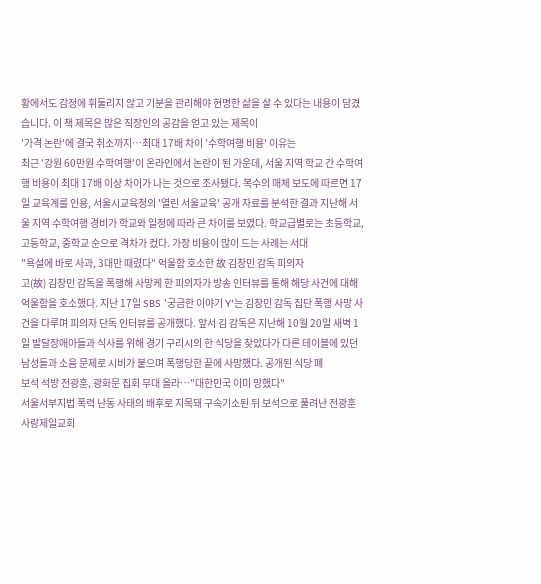황에서도 감정에 휘둘리지 않고 기분을 관리해야 현명한 삶을 살 수 있다는 내용이 담겼습니다. 이 책 제목은 많은 직장인의 공감을 얻고 있는 제목이
'가격 논란'에 결국 취소까지…최대 17배 차이 '수학여행 비용' 이유는
최근 '강원 60만원 수학여행'이 온라인에서 논란이 된 가운데, 서울 지역 학교 간 수학여행 비용이 최대 17배 이상 차이가 나는 것으로 조사됐다. 복수의 매체 보도에 따르면 17일 교육계를 인용, 서울시교육청의 '열린 서울교육' 공개 자료를 분석한 결과 지난해 서울 지역 수학여행 경비가 학교와 일정에 따라 큰 차이를 보였다. 학교급별로는 초등학교, 고등학교, 중학교 순으로 격차가 컸다. 가장 비용이 많이 드는 사례는 서대
"욕설에 바로 사과, 3대만 때렸다" 억울함 호소한 故 김창민 감독 피의자
고(故) 김창민 감독을 폭행해 사망케 한 피의자가 방송 인터뷰를 통해 해당 사건에 대해 억울함을 호소했다. 지난 17일 SBS '궁금한 이야기 Y'는 김창민 감독 집단 폭행 사망 사건을 다루며 피의자 단독 인터뷰를 공개했다. 앞서 김 감독은 지난해 10월 20일 새벽 1일 발달장애아들과 식사를 위해 경기 구리시의 한 식당을 찾았다가 다른 테이블에 있던 남성들과 소음 문제로 시비가 붙으며 폭행당한 끝에 사망했다. 공개된 식당 폐
보석 석방 전광훈, 광화문 집회 무대 올라…"대한민국 이미 망했다"
서울서부지법 폭력 난동 사태의 배후로 지목돼 구속기소된 뒤 보석으로 풀려난 전광훈 사랑제일교회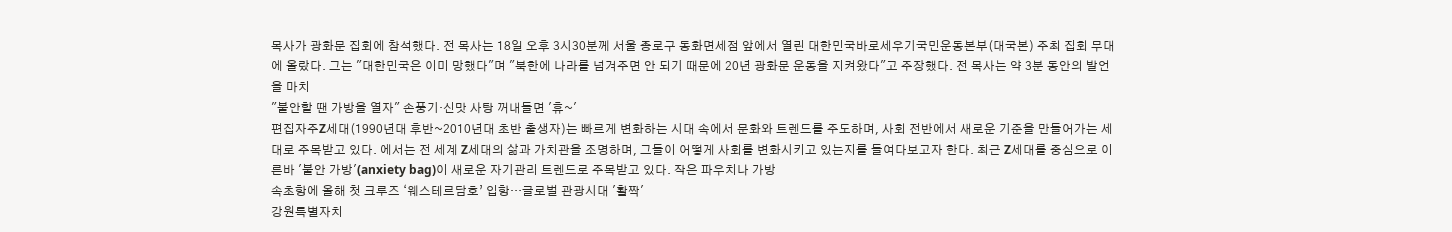목사가 광화문 집회에 참석했다. 전 목사는 18일 오후 3시30분께 서울 종로구 동화면세점 앞에서 열린 대한민국바로세우기국민운동본부(대국본) 주최 집회 무대에 올랐다. 그는 "대한민국은 이미 망했다"며 "북한에 나라를 넘겨주면 안 되기 때문에 20년 광화문 운동을 지켜왔다"고 주장했다. 전 목사는 약 3분 동안의 발언을 마치
"불안할 땐 가방을 열자" 손풍기·신맛 사탕 꺼내들면 '휴~'
편집자주Z세대(1990년대 후반~2010년대 초반 출생자)는 빠르게 변화하는 시대 속에서 문화와 트렌드를 주도하며, 사회 전반에서 새로운 기준을 만들어가는 세대로 주목받고 있다. 에서는 전 세계 Z세대의 삶과 가치관을 조명하며, 그들이 어떻게 사회를 변화시키고 있는지를 들여다보고자 한다. 최근 Z세대를 중심으로 이른바 '불안 가방'(anxiety bag)이 새로운 자기관리 트렌드로 주목받고 있다. 작은 파우치나 가방
속초항에 올해 첫 크루즈 ‘웨스테르담호’ 입항…글로벌 관광시대 '활짝'
강원특별자치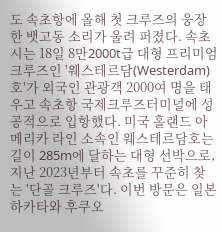도 속초항에 올해 첫 크루즈의 웅장한 뱃고동 소리가 울려 퍼졌다. 속초시는 18일 8만2000t급 대형 프리미엄 크루즈인 '웨스테르담(Westerdam)호'가 외국인 관광객 2000여 명을 태우고 속초항 국제크루즈터미널에 성공적으로 입항했다. 미국 홀랜드 아메리카 라인 소속인 웨스테르담호는 길이 285m에 달하는 대형 선박으로, 지난 2023년부터 속초를 꾸준히 찾는 '단골 크루즈'다. 이번 방문은 일본 하카타와 후쿠오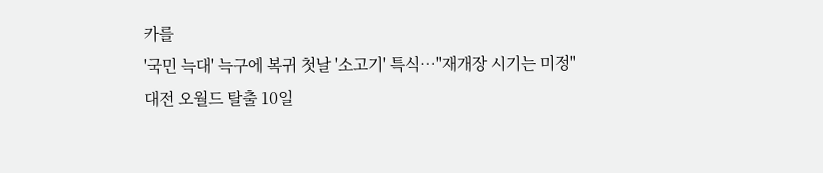카를
'국민 늑대' 늑구에 복귀 첫날 '소고기' 특식…"재개장 시기는 미정"
대전 오월드 탈출 10일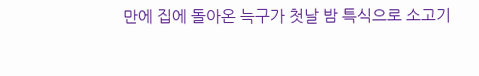만에 집에 돌아온 늑구가 첫날 밤 특식으로 소고기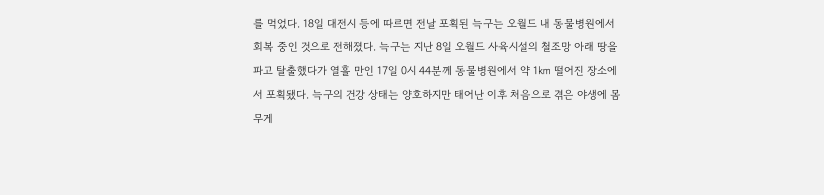를 먹었다. 18일 대전시 등에 따르면 전날 포획된 늑구는 오월드 내 동물병원에서 회복 중인 것으로 전해졌다. 늑구는 지난 8일 오월드 사육시설의 철조망 아래 땅을 파고 탈출했다가 열흘 만인 17일 0시 44분께 동물병원에서 약 1㎞ 떨어진 장소에서 포획됐다. 늑구의 건강 상태는 양호하지만 태어난 이후 처음으로 겪은 야생에 몸무게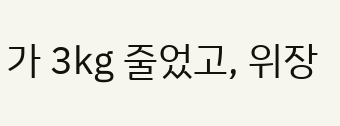가 3㎏ 줄었고, 위장